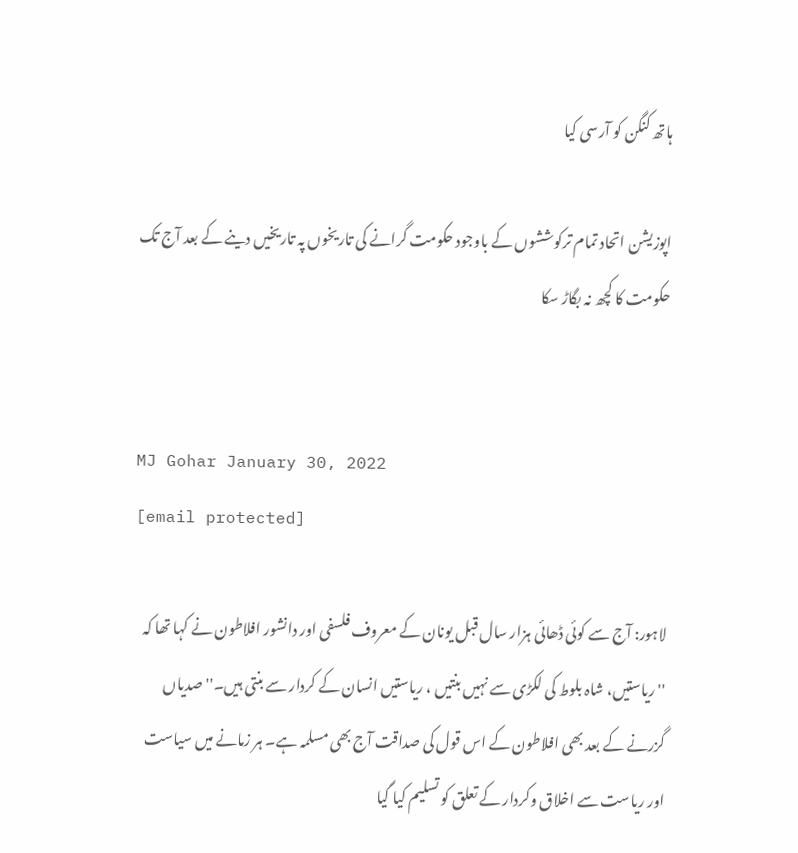ہاتھ کنگن کو آرسی کیا

اپوزیشن اتحاد تمام ترکوششوں کے باوجود حکومت گرانے کی تاریخوں پہ تاریخیں دینے کے بعد آج تک حکومت کا کچھ نہ بگاڑ سکا


MJ Gohar January 30, 2022
[email protected]

لاہور: آج سے کوئی ڈھائی ہزار سال قبل یونان کے معروف فلسفی اور دانشور افلاطون نے کہا تھا کہ ''ریاستیں، شاہ بلوط کی لکڑی سے نہیں بنتیں ، ریاستیں انسان کے کردار سے بنتی ہیں۔'' صدیاں گزرنے کے بعد بھی افلاطون کے اس قول کی صداقت آج بھی مسلمہ ہے۔ ہر زمانے میں سیاست اور ریاست سے اخلاق وکردار کے تعلق کو تسلیم کیا گیا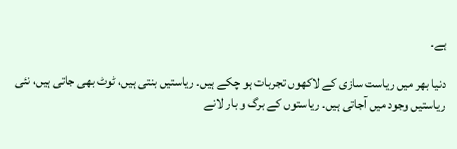ہے۔

دنیا بھر میں ریاست سازی کے لاکھوں تجربات ہو چکے ہیں۔ ریاستیں بنتی ہیں، ٹوٹ بھی جاتی ہیں، نئی ریاستیں وجود میں آجاتی ہیں۔ ریاستوں کے برگ و بار لانے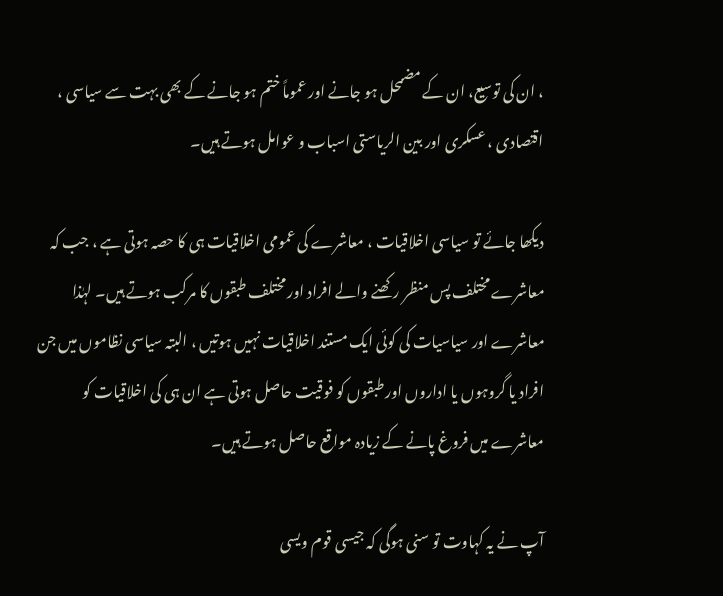، ان کی توسیع، ان کے مضمحل ہو جانے اور عموماً ختم ہو جانے کے بھی بہت سے سیاسی ، اقتصادی ، عسکری اور بین الریاستی اسباب و عوامل ہوتے ہیں۔

دیکھا جائے تو سیاسی اخلاقیات ، معاشرے کی عمومی اخلاقیات ہی کا حصہ ہوتی ہے ، جب کہ معاشرے مختلف پس منظر رکھنے والے افراد اور مختلف طبقوں کا مرکب ہوتے ہیں۔ لہٰذا معاشرے اور سیاسیات کی کوئی ایک مستند اخلاقیات نہیں ہوتیں ، البتہ سیاسی نظاموں میں جن افراد یا گروہوں یا اداروں اور طبقوں کو فوقیت حاصل ہوتی ہے ان ہی کی اخلاقیات کو معاشرے میں فروغ پانے کے زیادہ مواقع حاصل ہوتے ہیں۔

آپ نے یہ کہاوت تو سنی ہوگی کہ جیسی قوم ویسی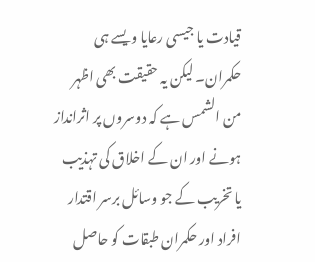قیادت یا جیسی رعایا ویسے ہی حکمران۔ لیکن یہ حقیقت بھی اظہر من الشمس ہے کہ دوسروں پر اثرانداز ہونے اور ان کے اخلاق کی تہذیب یا تخریب کے جو وسائل برسر اقتدار افراد اور حکمران طبقات کو حاصل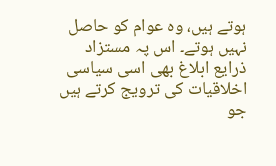ہوتے ہیں، وہ عوام کو حاصل نہیں ہوتے۔ اس پہ مستزاد ذرایع ابلاغ بھی اسی سیاسی اخلاقیات کی ترویج کرتے ہیں جو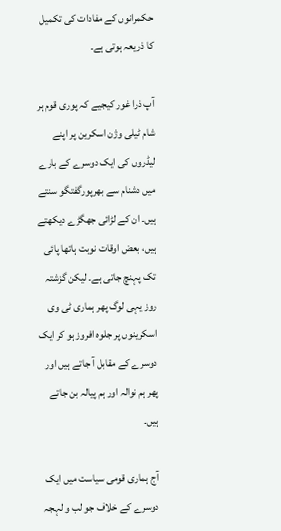حکمرانوں کے مفادات کی تکمیل کا ذریعہ ہوتی ہے۔

آپ ذرا غور کیجیے کہ پوری قوم ہر شام ٹیلی وژن اسکرین پر اپنے لیڈروں کی ایک دوسرے کے بارے میں دشنام سے بھرپورگفتگو سنتے ہیں۔ ان کے لڑائی جھگڑے دیکھتے ہیں، بعض اوقات نوبت ہاتھا پائی تک پہنچ جاتی ہے۔ لیکن گزشتہ روز یہی لوگ پھر ہماری ٹی وی اسکرینوں پر جلوہ افروز ہو کر ایک دوسرے کے مقابل آ جاتے ہیں اور پھر ہم نوالہ اور ہم پیالہ بن جاتے ہیں۔

آج ہماری قومی سیاست میں ایک دوسرے کے خلاف جو لب و لہجہ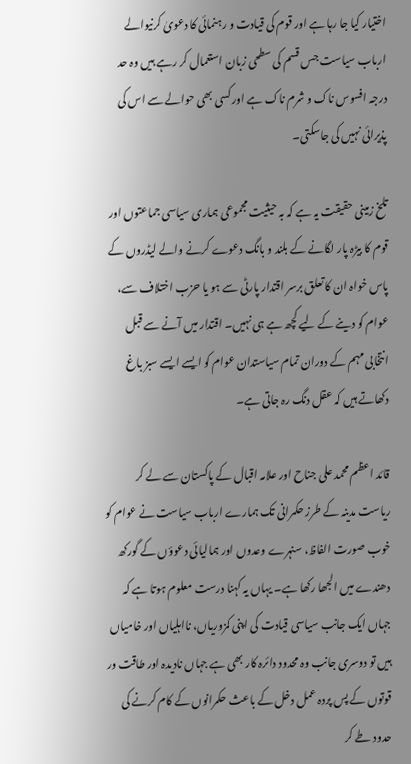اختیار کیا جا رہا ہے اور قوم کی قیادت و رہنمائی کا دعویٰ کرنیوالے ارباب سیاست جس قسم کی سطحی زبان استعمال کر رہے ہیں وہ حد درجہ افسوس ناک و شرم ناک ہے اور کسی بھی حوالے سے اس کی پذیرائی نہیں کی جاسکتی۔

تلخ زمینی حقیقت یہ ہے کہ بہ حیثیت مجموعی ہماری سیاسی جماعتوں اور قوم کا بیڑہ پار لگانے کے بلند و بانگ دعوے کرنے والے لیڈروں کے پاس خواہ ان کا تعلق برسر اقتدار پارٹی سے ہو یا حزب اختلاف سے، عوام کو دینے کے لیے کچھ ہے ہی نہیں۔ اقتدار میں آنے سے قبل انتخابی مہم کے دوران تمام سیاستدان عوام کو ایسے ایسے سبز باغ دکھاتے ہیں کہ عقل دنگ رہ جاتی ہے۔

قائد اعظم محمد علی جناح اور علامہ اقبال کے پاکستان سے لے کر ریاست مدینہ کے طرز حکمرانی تک ہمارے ارباب سیاست نے عوام کو خوب صورت الفاظ، سنہرے وعدوں اور ہمالیائی دعوؤں کے گورکھ دھندے میں الجھا رکھا ہے۔ یہاں یہ کہنا درست معلوم ہوتا ہے کہ جہاں ایک جانب سیاسی قیادت کی اپنی کمزوریاں، نااہلیاں اور خامیاں ہیں تو دوسری جانب وہ محدود دائرہ کار بھی ہے جہاں نادیدہ اور طاقت ور قوتوں کے پس پردہ عمل دخل کے باعث حکمرانوں کے کام کرنے کی حدود طے کر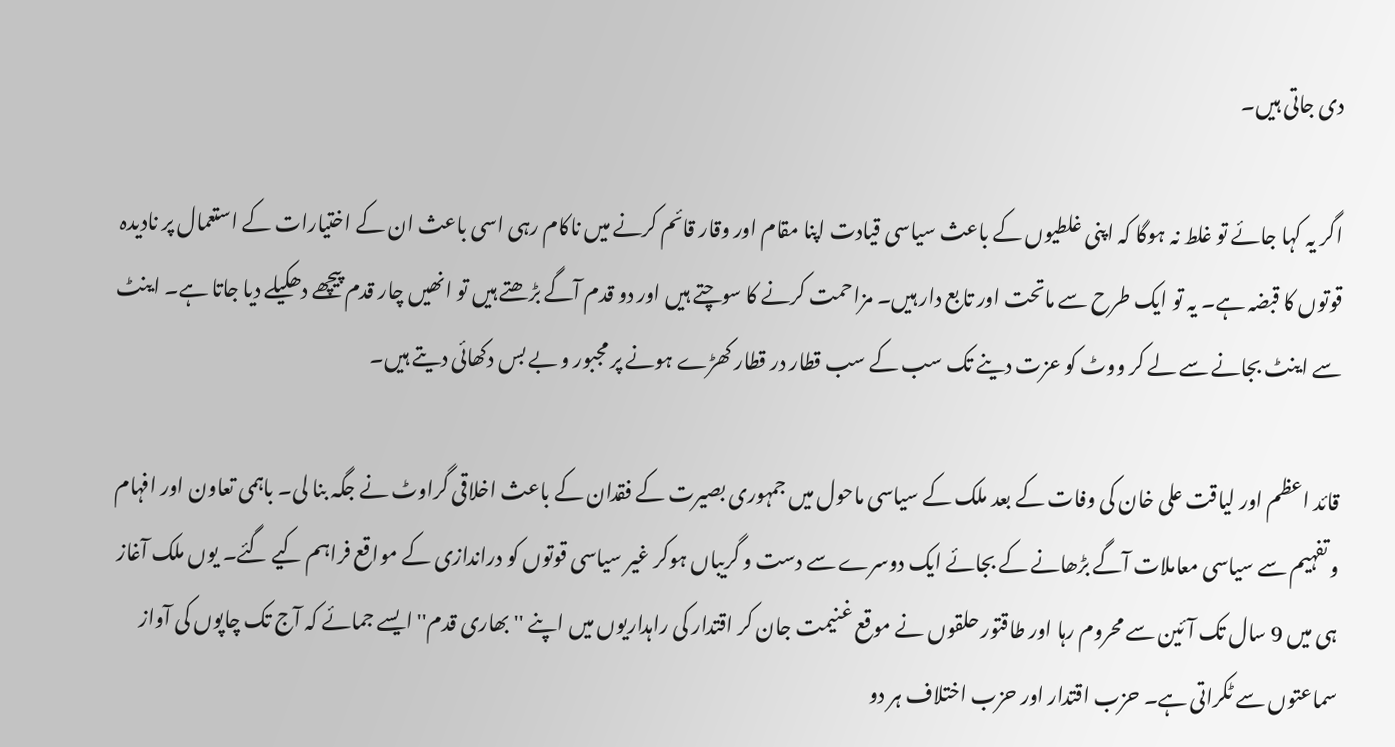دی جاتی ہیں۔

اگر یہ کہا جائے تو غلط نہ ہوگا کہ اپنی غلطیوں کے باعث سیاسی قیادت اپنا مقام اور وقار قائم کرنے میں ناکام رہی اسی باعث ان کے اختیارات کے استعمال پر نادیدہ قوتوں کا قبضہ ہے۔ یہ تو ایک طرح سے ماتحت اور تابع دار ہیں۔ مزاحمت کرنے کا سوچتے ہیں اور دو قدم آگے بڑھتے ہیں تو انھیں چار قدم پیچھے دھکیلے دیا جاتا ہے۔ اینٹ سے اینٹ بجانے سے لے کر ووٹ کو عزت دینے تک سب کے سب قطار در قطار کھڑے ہونے پر مجبور و بے بس دکھائی دیتے ہیں۔

قائد اعظم اور لیاقت علی خان کی وفات کے بعد ملک کے سیاسی ماحول میں جمہوری بصیرت کے فقدان کے باعث اخلاقی گراوٹ نے جگہ بنا لی۔ باہمی تعاون اور افہام و تفہیم سے سیاسی معاملات آگے بڑھانے کے بجائے ایک دوسرے سے دست و گریباں ہوکر غیر سیاسی قوتوں کو دراندازی کے مواقع فراہم کیے گئے۔ یوں ملک آغاز ہی میں 9 سال تک آئین سے محروم رہا اور طاقتور حلقوں نے موقع غنیمت جان کر اقتدار کی راہداریوں میں اپنے ''بھاری قدم'' ایسے جمائے کہ آج تک چاپوں کی آواز سماعتوں سے ٹکراتی ہے۔ حزب اقتدار اور حزب اختلاف ہر دو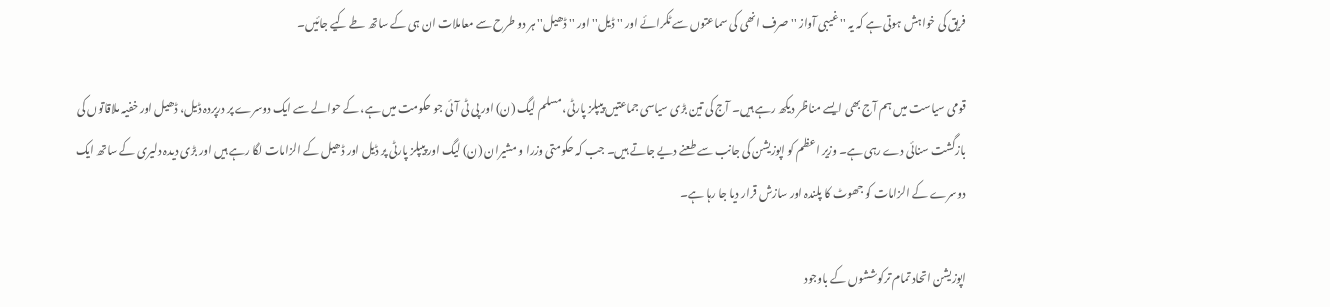فریق کی خواہش ہوتی ہے کہ یہ '' غیبی آواز '' صرف انھی کی سماعتوں سے ٹکرائے اور '' ڈیل'' اور '' ڈھیل'' ہر دو طرح سے معاملات ان ہی کے ساتھ طے کیے جائیں۔

قومی سیاست میں ہم آج بھی ایسے مناظر دیکھ رہے ہیں۔ آج کی تین بڑی سیاسی جماعتیں پیپلز پارٹی، مسلم لیگ (ن) اور پی ٹی آئی جو حکومت میں ہے، کے حوالے سے ایک دوسرے پر درپردہ ڈیل، ڈھیل اور خفیہ ملاقاتوں کی بازگشت سنائی دے رہی ہے۔ وزیر اعظم کو اپوزیشن کی جانب سے طعنے دیے جاتے ہیں۔ جب کہ حکومتی وزرا و مشیران (ن) لیگ اور پیپلز پارٹی پر ڈیل اور ڈھیل کے الزامات لگا رہے ہیں اور بڑی دیدہ دلیری کے ساتھ ایک دوسرے کے الزامات کو جھوٹ کا پلندہ اور سازش قرار دیا جا رہا ہے۔

اپوزیشن اتحاد تمام ترکوششوں کے باوجود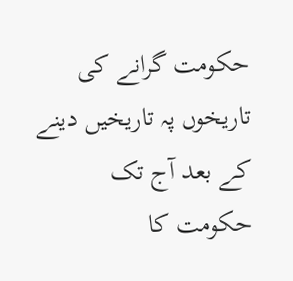حکومت گرانے کی تاریخوں پہ تاریخیں دینے کے بعد آج تک حکومت کا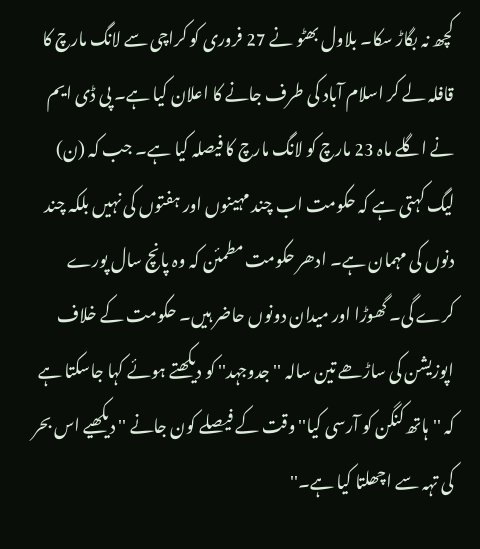کچھ نہ بگاڑ سکا۔ بلاول بھٹو نے 27 فروری کو کراچی سے لانگ مارچ کا قافلہ لے کر اسلام آباد کی طرف جانے کا اعلان کیا ہے۔ پی ڈی ایم نے اگلے ماہ 23 مارچ کو لانگ مارچ کا فیصلہ کیا ہے۔ جب کہ (ن) لیگ کہتی ہے کہ حکومت اب چند مہینوں اور ہفتوں کی نہیں بلکہ چند دنوں کی مہمان ہے۔ ادھر حکومت مطمئن کہ وہ پانچ سال پورے کرے گی۔ گھوڑا اور میدان دونوں حاضر ہیں۔ حکومت کے خلاف اپوزیشن کی ساڑھے تین سالہ '' جدوجہد'' کو دیکھتے ہوئے کہا جاسکتا ہے کہ ''ہاتھ کنگن کو آرسی کیا'' وقت کے فیصلے کون جانے ''دیکھیے اس بحر کی تہہ سے اچھلتا کیا ہے۔''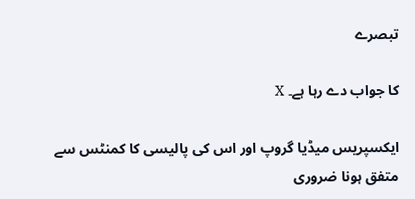تبصرے

کا جواب دے رہا ہے۔ X

ایکسپریس میڈیا گروپ اور اس کی پالیسی کا کمنٹس سے متفق ہونا ضروری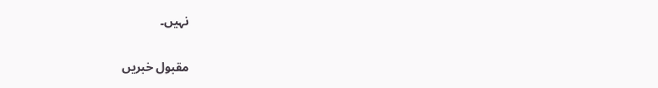نہیں۔

مقبول خبریں